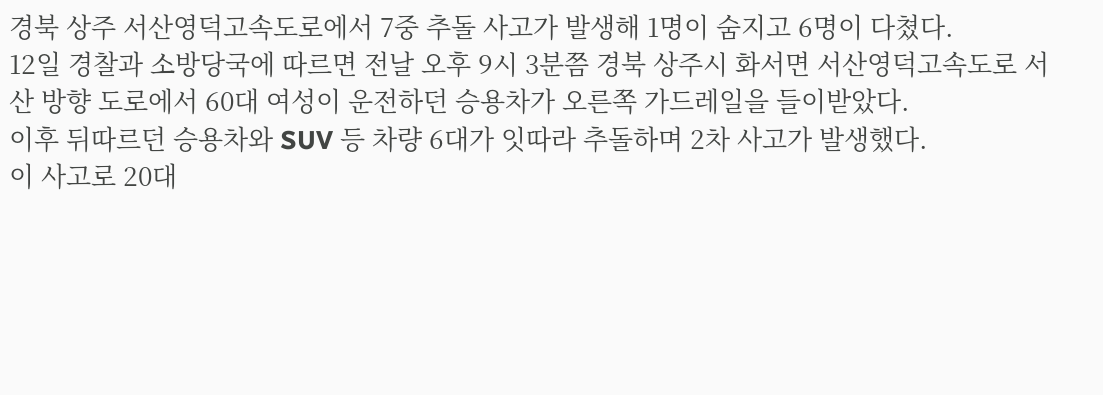경북 상주 서산영덕고속도로에서 7중 추돌 사고가 발생해 1명이 숨지고 6명이 다쳤다.
12일 경찰과 소방당국에 따르면 전날 오후 9시 3분쯤 경북 상주시 화서면 서산영덕고속도로 서산 방향 도로에서 60대 여성이 운전하던 승용차가 오른쪽 가드레일을 들이받았다.
이후 뒤따르던 승용차와 SUV 등 차량 6대가 잇따라 추돌하며 2차 사고가 발생했다.
이 사고로 20대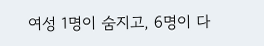여성 1명이 숨지고, 6명이 다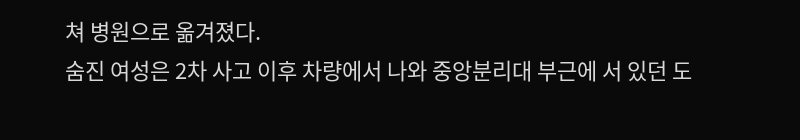쳐 병원으로 옮겨졌다.
숨진 여성은 2차 사고 이후 차량에서 나와 중앙분리대 부근에 서 있던 도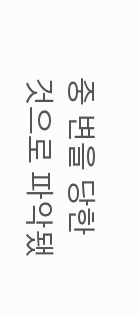중 변을 당한 것으로 파악됐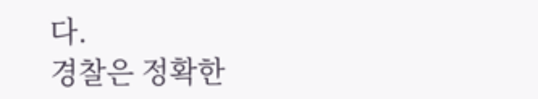다.
경찰은 정확한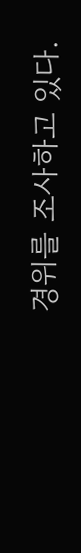경위를 조사하고 있다.